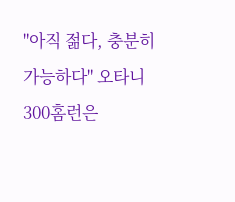"아직 젊다, 충분히 가능하다" 오타니 300홈런은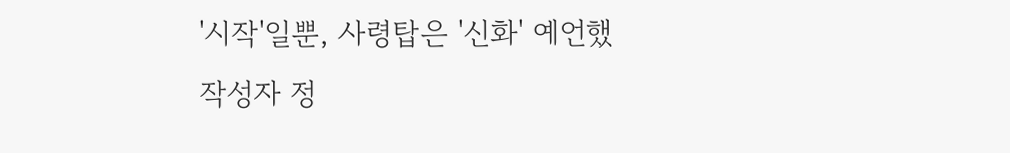'시작'일뿐, 사령탑은 '신화' 예언했
작성자 정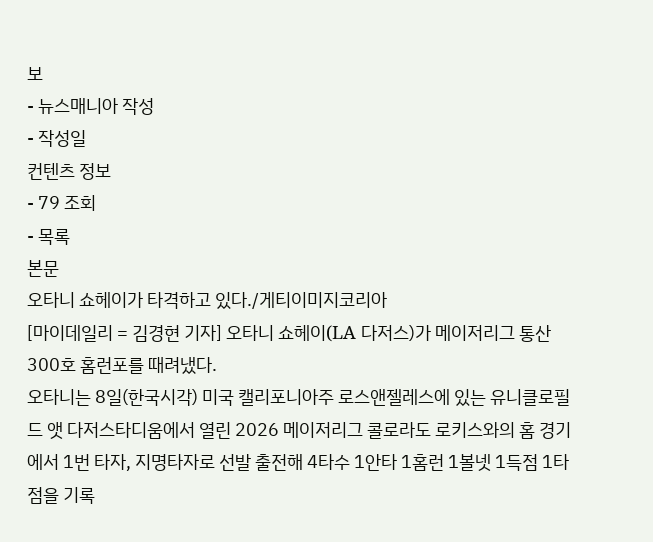보
- 뉴스매니아 작성
- 작성일
컨텐츠 정보
- 79 조회
- 목록
본문
오타니 쇼헤이가 타격하고 있다./게티이미지코리아
[마이데일리 = 김경현 기자] 오타니 쇼헤이(LA 다저스)가 메이저리그 통산 300호 홈런포를 때려냈다.
오타니는 8일(한국시각) 미국 캘리포니아주 로스앤젤레스에 있는 유니클로필드 앳 다저스타디움에서 열린 2026 메이저리그 콜로라도 로키스와의 홈 경기에서 1번 타자, 지명타자로 선발 출전해 4타수 1안타 1홈런 1볼넷 1득점 1타점을 기록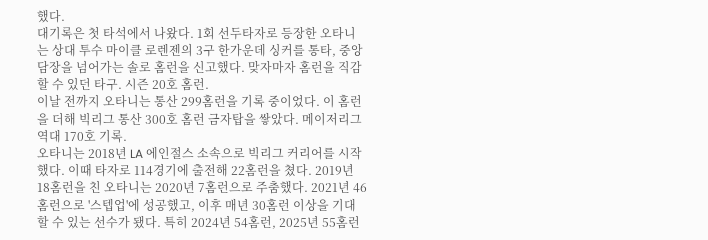했다.
대기록은 첫 타석에서 나왔다. 1회 선두타자로 등장한 오타니는 상대 투수 마이클 로렌젠의 3구 한가운데 싱커를 통타, 중앙 담장을 넘어가는 솔로 홈런을 신고했다. 맞자마자 홈런을 직감할 수 있던 타구. 시즌 20호 홈런.
이날 전까지 오타니는 통산 299홈런을 기록 중이었다. 이 홈런을 더해 빅리그 통산 300호 홈런 금자탑을 쌓았다. 메이저리그 역대 170호 기록.
오타니는 2018년 LA 에인절스 소속으로 빅리그 커리어를 시작했다. 이때 타자로 114경기에 출전해 22홈런을 쳤다. 2019년 18홈런을 친 오타니는 2020년 7홈런으로 주춤했다. 2021년 46홈런으로 '스텝업'에 성공했고, 이후 매년 30홈런 이상을 기대할 수 있는 선수가 됐다. 특히 2024년 54홈런, 2025년 55홈런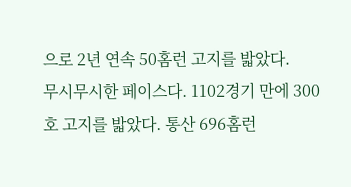으로 2년 연속 50홈런 고지를 밟았다.
무시무시한 페이스다. 1102경기 만에 300호 고지를 밟았다. 통산 696홈런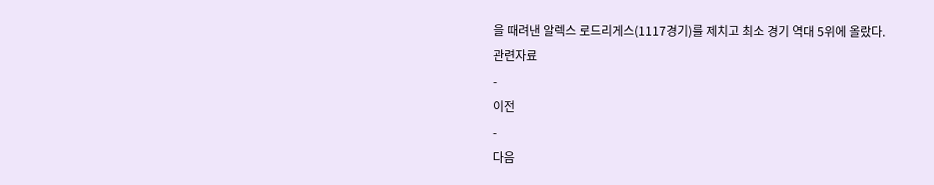을 때려낸 알렉스 로드리게스(1117경기)를 제치고 최소 경기 역대 5위에 올랐다.
관련자료
-
이전
-
다음